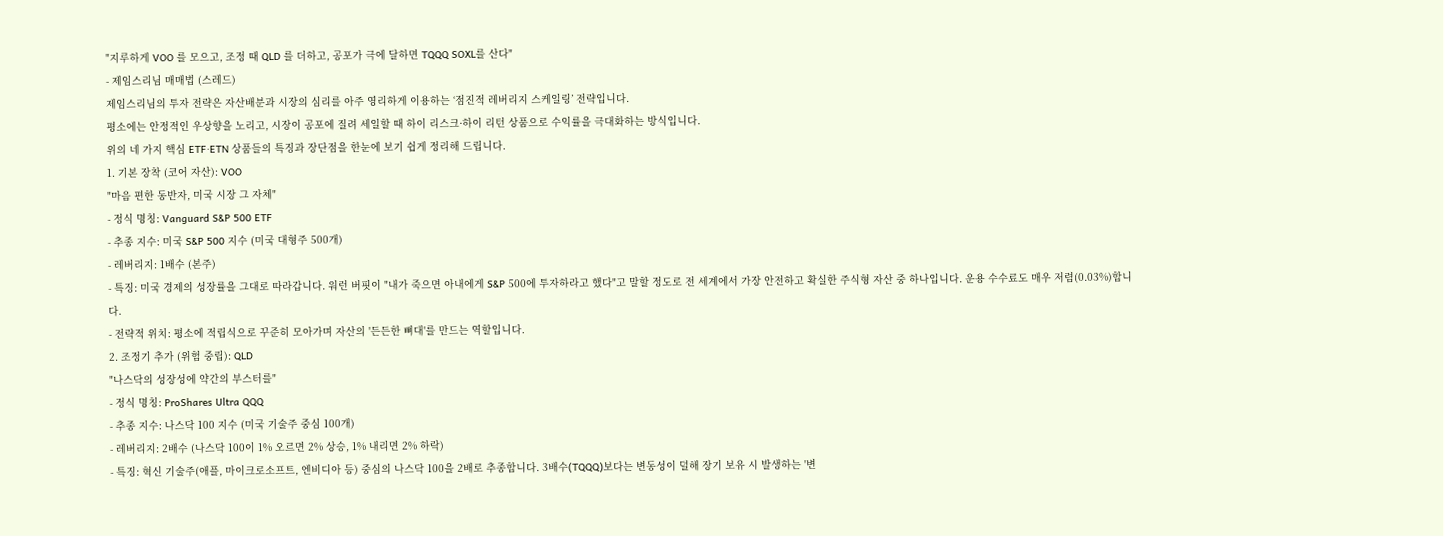"지루하게 VOO 를 모으고, 조정 때 QLD 를 더하고, 공포가 극에 달하면 TQQQ SOXL를 산다"
- 제임스리님 매매법 (스레드)
제임스리님의 투자 전략은 자산배분과 시장의 심리를 아주 영리하게 이용하는 ‘점진적 레버리지 스케일링’ 전략입니다.
평소에는 안정적인 우상향을 노리고, 시장이 공포에 질려 세일할 때 하이 리스크·하이 리턴 상품으로 수익률을 극대화하는 방식입니다.
위의 네 가지 핵심 ETF·ETN 상품들의 특징과 장단점을 한눈에 보기 쉽게 정리해 드립니다.
1. 기본 장착 (코어 자산): VOO
"마음 편한 동반자, 미국 시장 그 자체"
- 정식 명칭: Vanguard S&P 500 ETF
- 추종 지수: 미국 S&P 500 지수 (미국 대형주 500개)
- 레버리지: 1배수 (본주)
- 특징: 미국 경제의 성장률을 그대로 따라갑니다. 워런 버핏이 "내가 죽으면 아내에게 S&P 500에 투자하라고 했다"고 말할 정도로 전 세계에서 가장 안전하고 확실한 주식형 자산 중 하나입니다. 운용 수수료도 매우 저렴(0.03%)합니다.
- 전략적 위치: 평소에 적립식으로 꾸준히 모아가며 자산의 '든든한 뼈대'를 만드는 역할입니다.
2. 조정기 추가 (위험 중립): QLD
"나스닥의 성장성에 약간의 부스터를"
- 정식 명칭: ProShares Ultra QQQ
- 추종 지수: 나스닥 100 지수 (미국 기술주 중심 100개)
- 레버리지: 2배수 (나스닥 100이 1% 오르면 2% 상승, 1% 내리면 2% 하락)
- 특징: 혁신 기술주(애플, 마이크로소프트, 엔비디아 등) 중심의 나스닥 100을 2배로 추종합니다. 3배수(TQQQ)보다는 변동성이 덜해 장기 보유 시 발생하는 '변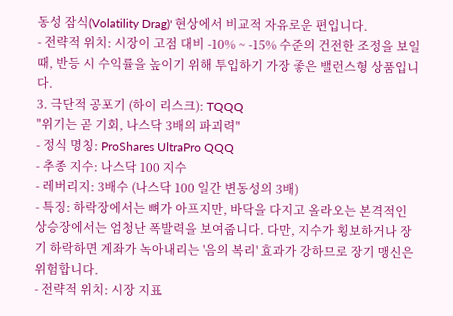동성 잠식(Volatility Drag)' 현상에서 비교적 자유로운 편입니다.
- 전략적 위치: 시장이 고점 대비 -10% ~ -15% 수준의 건전한 조정을 보일 때, 반등 시 수익률을 높이기 위해 투입하기 가장 좋은 밸런스형 상품입니다.
3. 극단적 공포기 (하이 리스크): TQQQ
"위기는 곧 기회, 나스닥 3배의 파괴력"
- 정식 명칭: ProShares UltraPro QQQ
- 추종 지수: 나스닥 100 지수
- 레버리지: 3배수 (나스닥 100 일간 변동성의 3배)
- 특징: 하락장에서는 뼈가 아프지만, 바닥을 다지고 올라오는 본격적인 상승장에서는 엄청난 폭발력을 보여줍니다. 다만, 지수가 횡보하거나 장기 하락하면 계좌가 녹아내리는 '음의 복리' 효과가 강하므로 장기 맹신은 위험합니다.
- 전략적 위치: 시장 지표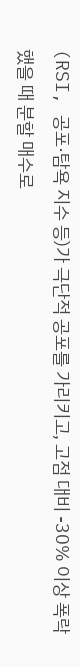(RSI, 공포·탐욕 지수 등)가 극단적 공포를 가리키고, 고점 대비 -30% 이상 폭락했을 때 분할 매수로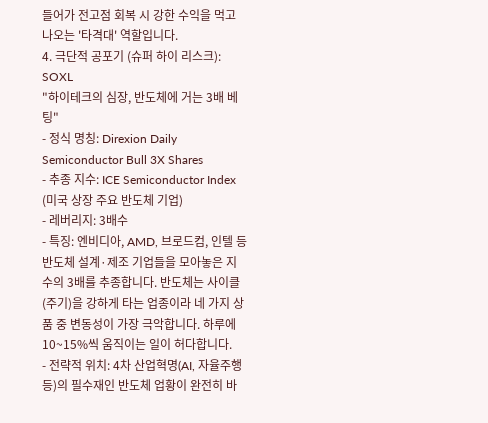들어가 전고점 회복 시 강한 수익을 먹고 나오는 '타격대' 역할입니다.
4. 극단적 공포기 (슈퍼 하이 리스크): SOXL
"하이테크의 심장, 반도체에 거는 3배 베팅"
- 정식 명칭: Direxion Daily Semiconductor Bull 3X Shares
- 추종 지수: ICE Semiconductor Index (미국 상장 주요 반도체 기업)
- 레버리지: 3배수
- 특징: 엔비디아, AMD, 브로드컴, 인텔 등 반도체 설계·제조 기업들을 모아놓은 지수의 3배를 추종합니다. 반도체는 사이클(주기)을 강하게 타는 업종이라 네 가지 상품 중 변동성이 가장 극악합니다. 하루에 10~15%씩 움직이는 일이 허다합니다.
- 전략적 위치: 4차 산업혁명(AI, 자율주행 등)의 필수재인 반도체 업황이 완전히 바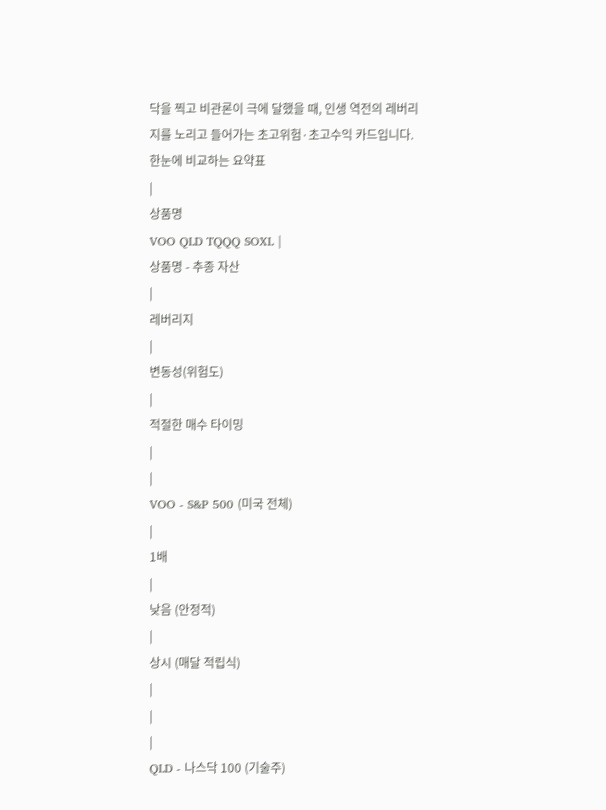닥을 찍고 비관론이 극에 달했을 때, 인생 역전의 레버리지를 노리고 들어가는 초고위험·초고수익 카드입니다.
한눈에 비교하는 요약표
|
상품명
VOO QLD TQQQ SOXL |
상품명 - 추종 자산
|
레버리지
|
변동성(위험도)
|
적절한 매수 타이밍
|
|
VOO - S&P 500 (미국 전체)
|
1배
|
낮음 (안정적)
|
상시 (매달 적립식)
|
|
|
QLD - 나스닥 100 (기술주)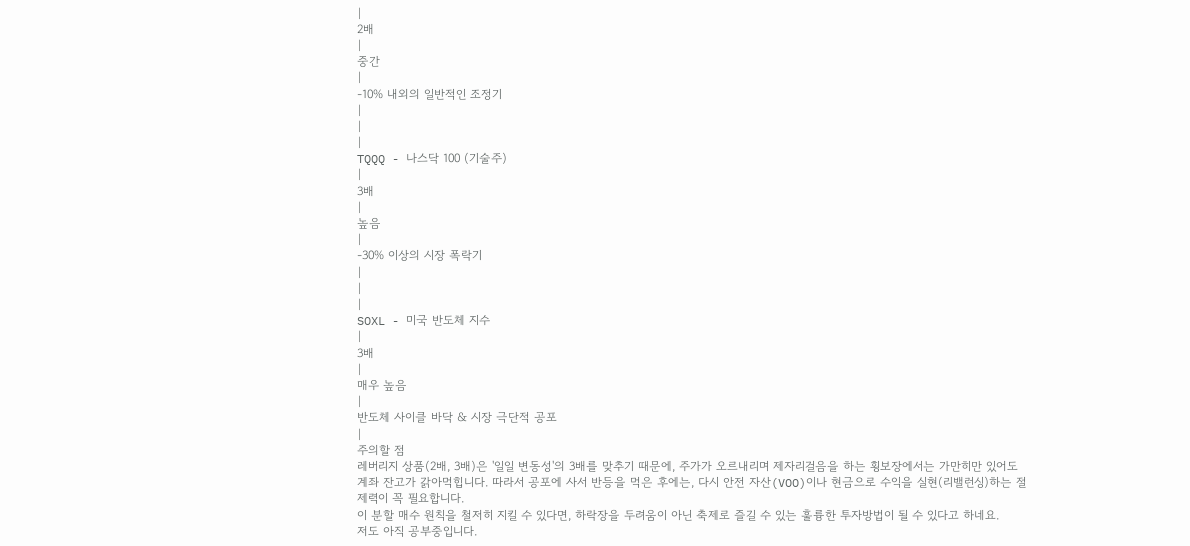|
2배
|
중간
|
-10% 내외의 일반적인 조정기
|
|
|
TQQQ - 나스닥 100 (기술주)
|
3배
|
높음
|
-30% 이상의 시장 폭락기
|
|
|
SOXL - 미국 반도체 지수
|
3배
|
매우 높음
|
반도체 사이클 바닥 & 시장 극단적 공포
|
주의할 점
레버리지 상품(2배, 3배)은 '일일 변동성'의 3배를 맞추기 때문에, 주가가 오르내리며 제자리걸음을 하는 횡보장에서는 가만히만 있어도 계좌 잔고가 갉아먹힙니다. 따라서 공포에 사서 반등을 먹은 후에는, 다시 안전 자산(VOO)이나 현금으로 수익을 실현(리밸런싱)하는 절제력이 꼭 필요합니다.
이 분할 매수 원칙을 철저히 지킬 수 있다면, 하락장을 두려움이 아닌 축제로 즐길 수 있는 훌륭한 투자방법이 될 수 있다고 하네요.
저도 아직 공부중입니다.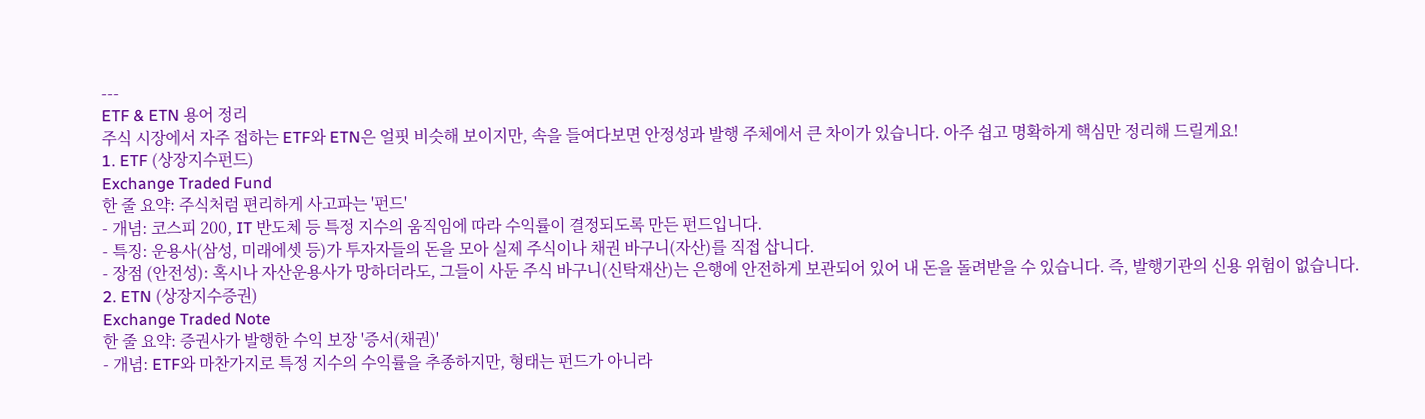---
ETF & ETN 용어 정리
주식 시장에서 자주 접하는 ETF와 ETN은 얼핏 비슷해 보이지만, 속을 들여다보면 안정성과 발행 주체에서 큰 차이가 있습니다. 아주 쉽고 명확하게 핵심만 정리해 드릴게요!
1. ETF (상장지수펀드)
Exchange Traded Fund
한 줄 요약: 주식처럼 편리하게 사고파는 '펀드'
- 개념: 코스피 200, IT 반도체 등 특정 지수의 움직임에 따라 수익률이 결정되도록 만든 펀드입니다.
- 특징: 운용사(삼성, 미래에셋 등)가 투자자들의 돈을 모아 실제 주식이나 채권 바구니(자산)를 직접 삽니다.
- 장점 (안전성): 혹시나 자산운용사가 망하더라도, 그들이 사둔 주식 바구니(신탁재산)는 은행에 안전하게 보관되어 있어 내 돈을 돌려받을 수 있습니다. 즉, 발행기관의 신용 위험이 없습니다.
2. ETN (상장지수증권)
Exchange Traded Note
한 줄 요약: 증권사가 발행한 수익 보장 '증서(채권)'
- 개념: ETF와 마찬가지로 특정 지수의 수익률을 추종하지만, 형태는 펀드가 아니라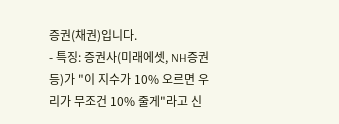증권(채권)입니다.
- 특징: 증권사(미래에셋, NH증권 등)가 "이 지수가 10% 오르면 우리가 무조건 10% 줄게"라고 신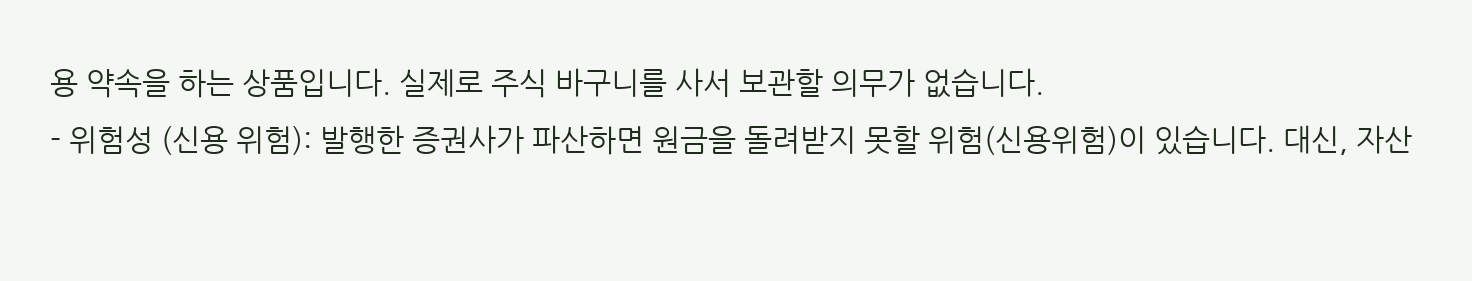용 약속을 하는 상품입니다. 실제로 주식 바구니를 사서 보관할 의무가 없습니다.
- 위험성 (신용 위험): 발행한 증권사가 파산하면 원금을 돌려받지 못할 위험(신용위험)이 있습니다. 대신, 자산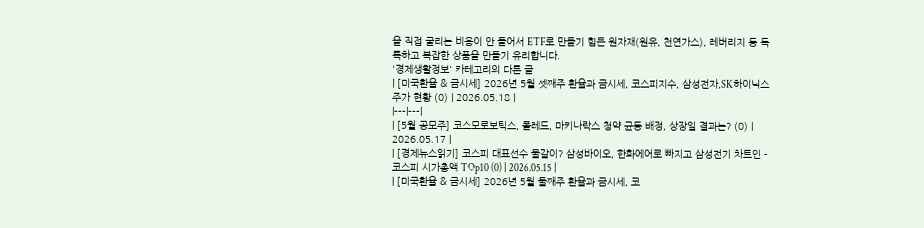을 직접 굴리는 비용이 안 들어서 ETF로 만들기 힘든 원자재(원유, 천연가스), 레버리지 등 독특하고 복잡한 상품을 만들기 유리합니다.
'경제생활정보' 카테고리의 다른 글
| [미국환율 & 금시세] 2026년 5월 셋째주 환율과 금시세, 코스피지수, 삼성전자,SK하이닉스 주가 현황 (0) | 2026.05.18 |
|---|---|
| [5월 공모주] 코스모로보틱스, 폴레드, 마키나락스 청약 균등 배정, 상장일 결과는? (0) | 2026.05.17 |
| [경제뉴스읽기] 코스피 대표선수 물갈이? 삼성바이오, 한화에어로 빠지고 삼성전기 차트인 - 코스피 시가총액 TOp10 (0) | 2026.05.15 |
| [미국환율 & 금시세] 2026년 5월 둘째주 환율과 금시세, 코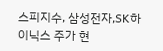스피지수, 삼성전자,SK하이닉스 주가 현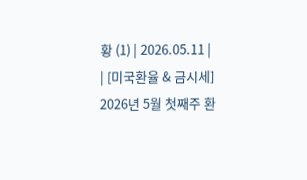황 (1) | 2026.05.11 |
| [미국환율 & 금시세] 2026년 5월 첫째주 환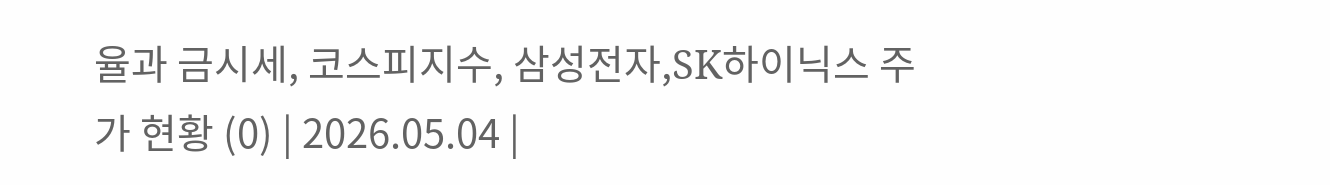율과 금시세, 코스피지수, 삼성전자,SK하이닉스 주가 현황 (0) | 2026.05.04 |